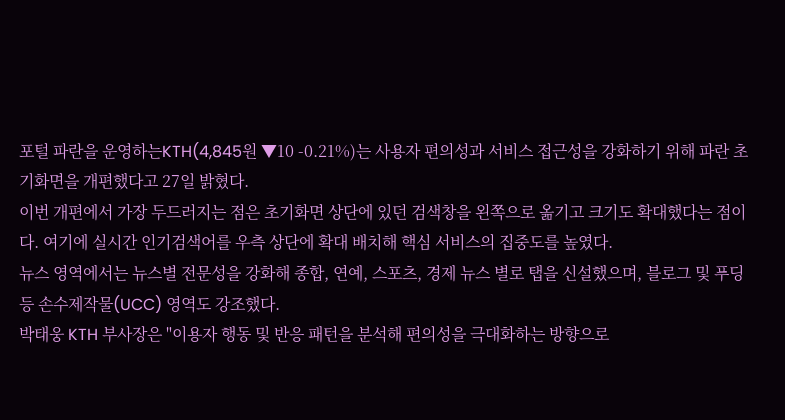포털 파란을 운영하는KTH(4,845원 ▼10 -0.21%)는 사용자 편의성과 서비스 접근성을 강화하기 위해 파란 초기화면을 개편했다고 27일 밝혔다.
이번 개편에서 가장 두드러지는 점은 초기화면 상단에 있던 검색창을 왼쪽으로 옮기고 크기도 확대했다는 점이다. 여기에 실시간 인기검색어를 우측 상단에 확대 배치해 핵심 서비스의 집중도를 높였다.
뉴스 영역에서는 뉴스별 전문성을 강화해 종합, 연예, 스포츠, 경제 뉴스 별로 탭을 신설했으며, 블로그 및 푸딩 등 손수제작물(UCC) 영역도 강조했다.
박태웅 KTH 부사장은 "이용자 행동 및 반응 패턴을 분석해 편의성을 극대화하는 방향으로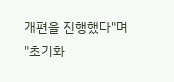개편을 진행했다"며 "초기화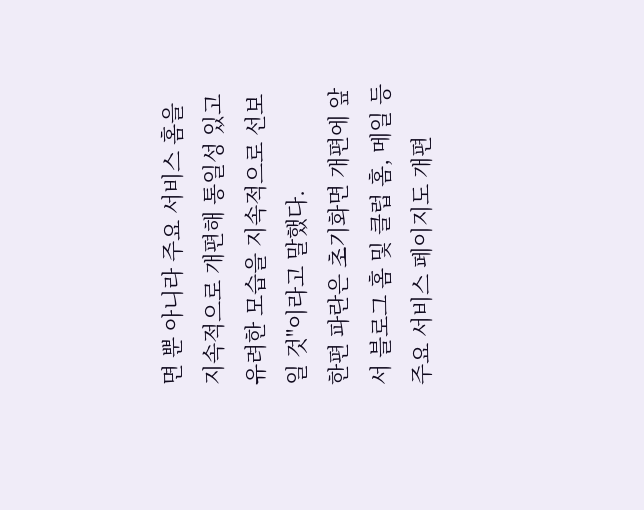면 뿐 아니라 주요 서비스 홈을 지속적으로 개편해 통일성 있고 유려한 모습을 지속적으로 선보일 것"이라고 말했다.
한편 파란은 초기화면 개편에 앞서 블로그 홈 및 클럽 홈, 메일 등 주요 서비스 페이지도 개편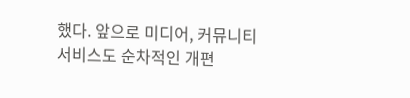했다. 앞으로 미디어, 커뮤니티 서비스도 순차적인 개편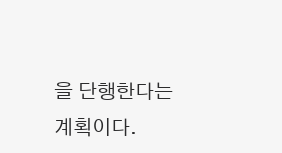을 단행한다는 계획이다.